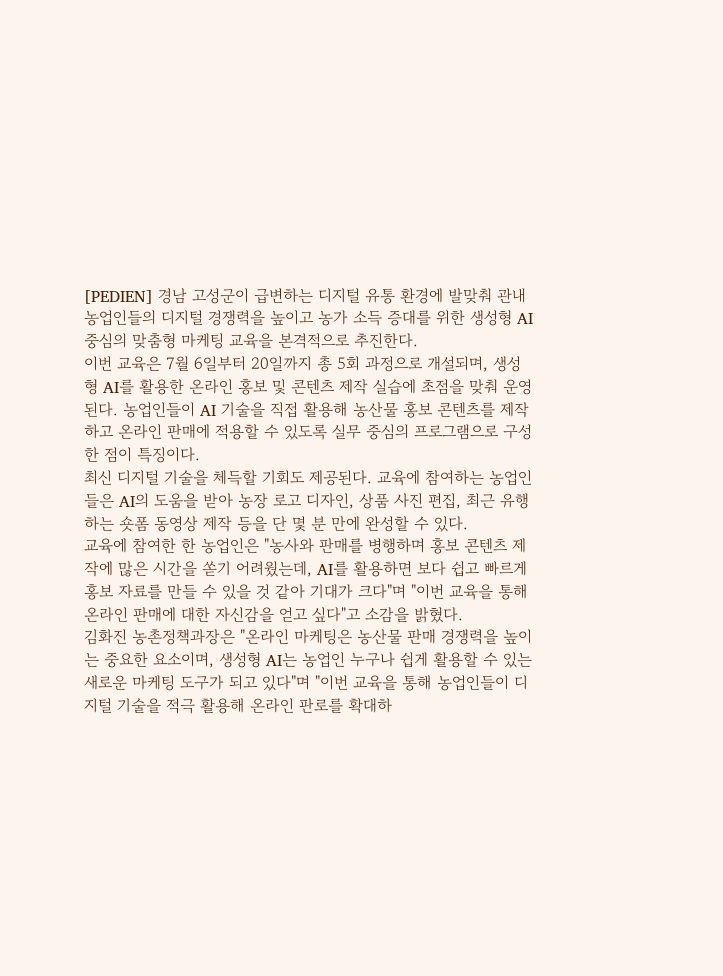[PEDIEN] 경남 고성군이 급변하는 디지털 유통 환경에 발맞춰 관내 농업인들의 디지털 경쟁력을 높이고 농가 소득 증대를 위한 생성형 AI 중심의 맞춤형 마케팅 교육을 본격적으로 추진한다.
이번 교육은 7월 6일부터 20일까지 총 5회 과정으로 개설되며, 생성형 AI를 활용한 온라인 홍보 및 콘텐츠 제작 실습에 초점을 맞춰 운영된다. 농업인들이 AI 기술을 직접 활용해 농산물 홍보 콘텐츠를 제작하고 온라인 판매에 적용할 수 있도록 실무 중심의 프로그램으로 구성한 점이 특징이다.
최신 디지털 기술을 체득할 기회도 제공된다. 교육에 참여하는 농업인들은 AI의 도움을 받아 농장 로고 디자인, 상품 사진 편집, 최근 유행하는 숏폼 동영상 제작 등을 단 몇 분 만에 완성할 수 있다.
교육에 참여한 한 농업인은 "농사와 판매를 병행하며 홍보 콘텐츠 제작에 많은 시간을 쏟기 어려웠는데, AI를 활용하면 보다 쉽고 빠르게 홍보 자료를 만들 수 있을 것 같아 기대가 크다"며 "이번 교육을 통해 온라인 판매에 대한 자신감을 얻고 싶다"고 소감을 밝혔다.
김화진 농촌정책과장은 "온라인 마케팅은 농산물 판매 경쟁력을 높이는 중요한 요소이며, 생성형 AI는 농업인 누구나 쉽게 활용할 수 있는 새로운 마케팅 도구가 되고 있다"며 "이번 교육을 통해 농업인들이 디지털 기술을 적극 활용해 온라인 판로를 확대하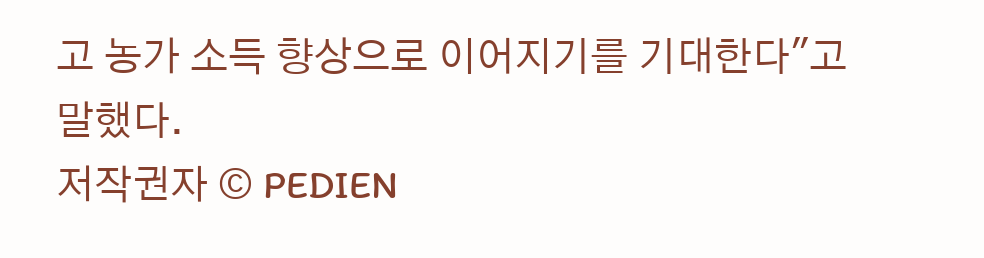고 농가 소득 향상으로 이어지기를 기대한다"고 말했다.
저작권자 © PEDIEN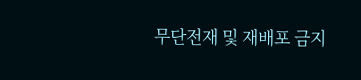무단전재 및 재배포 금지